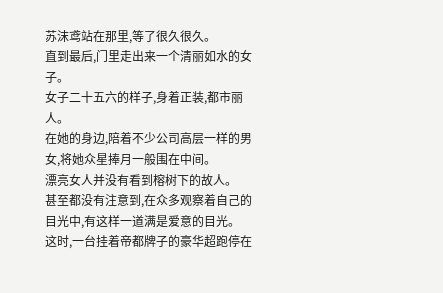苏沫鸢站在那里,等了很久很久。
直到最后,门里走出来一个清丽如水的女子。
女子二十五六的样子,身着正装,都市丽人。
在她的身边,陪着不少公司高层一样的男女,将她众星捧月一般围在中间。
漂亮女人并没有看到榕树下的故人。
甚至都没有注意到,在众多观察着自己的目光中,有这样一道满是爱意的目光。
这时,一台挂着帝都牌子的豪华超跑停在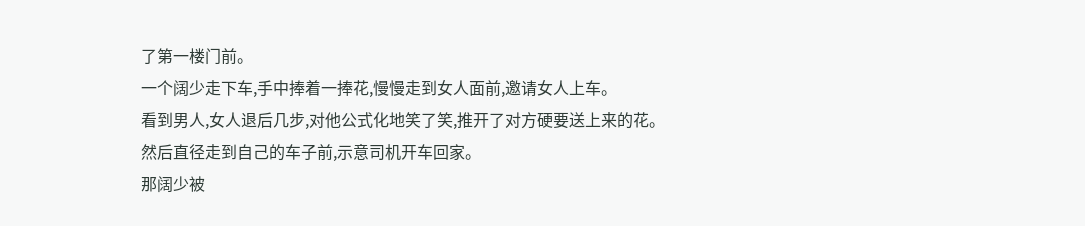了第一楼门前。
一个阔少走下车,手中捧着一捧花,慢慢走到女人面前,邀请女人上车。
看到男人,女人退后几步,对他公式化地笑了笑,推开了对方硬要送上来的花。
然后直径走到自己的车子前,示意司机开车回家。
那阔少被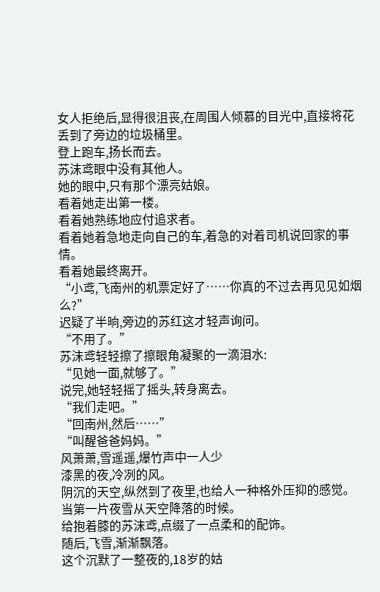女人拒绝后,显得很沮丧,在周围人倾慕的目光中,直接将花丢到了旁边的垃圾桶里。
登上跑车,扬长而去。
苏沫鸢眼中没有其他人。
她的眼中,只有那个漂亮姑娘。
看着她走出第一楼。
看着她熟练地应付追求者。
看着她着急地走向自己的车,着急的对着司机说回家的事情。
看着她最终离开。
“小鸢,飞南州的机票定好了……你真的不过去再见见如烟么?”
迟疑了半晌,旁边的苏红这才轻声询问。
“不用了。”
苏沫鸢轻轻擦了擦眼角凝聚的一滴泪水:
“见她一面,就够了。”
说完,她轻轻摇了摇头,转身离去。
“我们走吧。”
“回南州,然后……”
“叫醒爸爸妈妈。”
风萧萧,雪遥遥,爆竹声中一人少
漆黑的夜,冷冽的风。
阴沉的天空,纵然到了夜里,也给人一种格外压抑的感觉。
当第一片夜雪从天空降落的时候。
给抱着膝的苏沫鸢,点缀了一点柔和的配饰。
随后,飞雪,渐渐飘落。
这个沉默了一整夜的,18岁的姑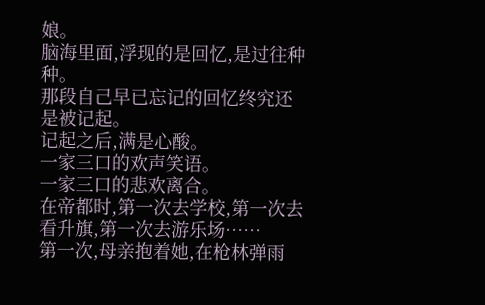娘。
脑海里面,浮现的是回忆,是过往种种。
那段自己早已忘记的回忆终究还是被记起。
记起之后,满是心酸。
一家三口的欢声笑语。
一家三口的悲欢离合。
在帝都时,第一次去学校,第一次去看升旗,第一次去游乐场……
第一次,母亲抱着她,在枪林弹雨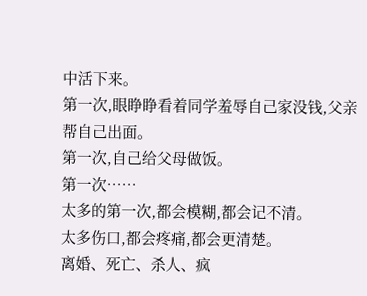中活下来。
第一次,眼睁睁看着同学羞辱自己家没钱,父亲帮自己出面。
第一次,自己给父母做饭。
第一次……
太多的第一次,都会模糊,都会记不清。
太多伤口,都会疼痛,都会更清楚。
离婚、死亡、杀人、疯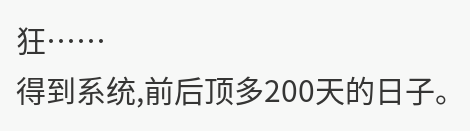狂……
得到系统,前后顶多200天的日子。